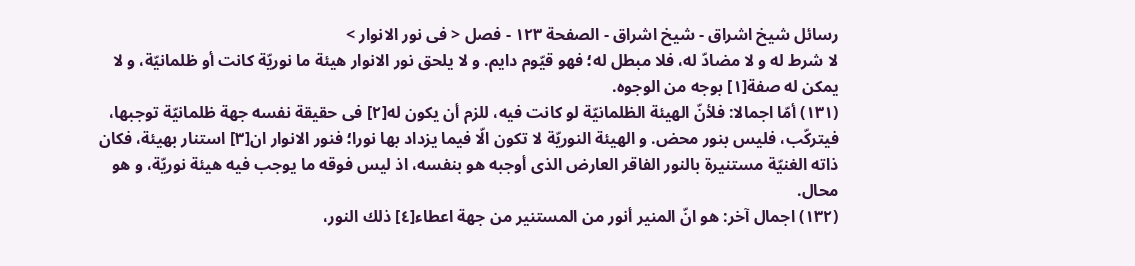رسائل شيخ اشراق - شيخ اشراق - الصفحة ١٢٣ - فصل < فى نور الانوار >
لا شرط له و لا مضادّ له، فلا مبطل له؛ فهو قيّوم دايم. و لا يلحق نور الانوار هيئة ما نوريّة كانت أو ظلمانيّة، و لا يمكن له صفة[١] بوجه من الوجوه.
(١٣١) أمّا اجمالا: فلأنّ الهيئة الظلمانيّة لو كانت فيه، للزم أن يكون له[٢] فى حقيقة نفسه جهة ظلمانيّة توجبها، فيتركّب، فليس بنور محض. و الهيئة النوريّة لا تكون الّا فيما يزداد بها نورا؛ فنور الانوار ان[٣] استنار بهيئة، فكان ذاته الغنيّة مستنيرة بالنور الفاقر العارض الذى أوجبه هو بنفسه، اذ ليس فوقه ما يوجب فيه هيئة نوريّة، و هو محال.
(١٣٢) اجمال آخر: هو انّ المنير أنور من المستنير من جهة اعطاء[٤] ذلك النور،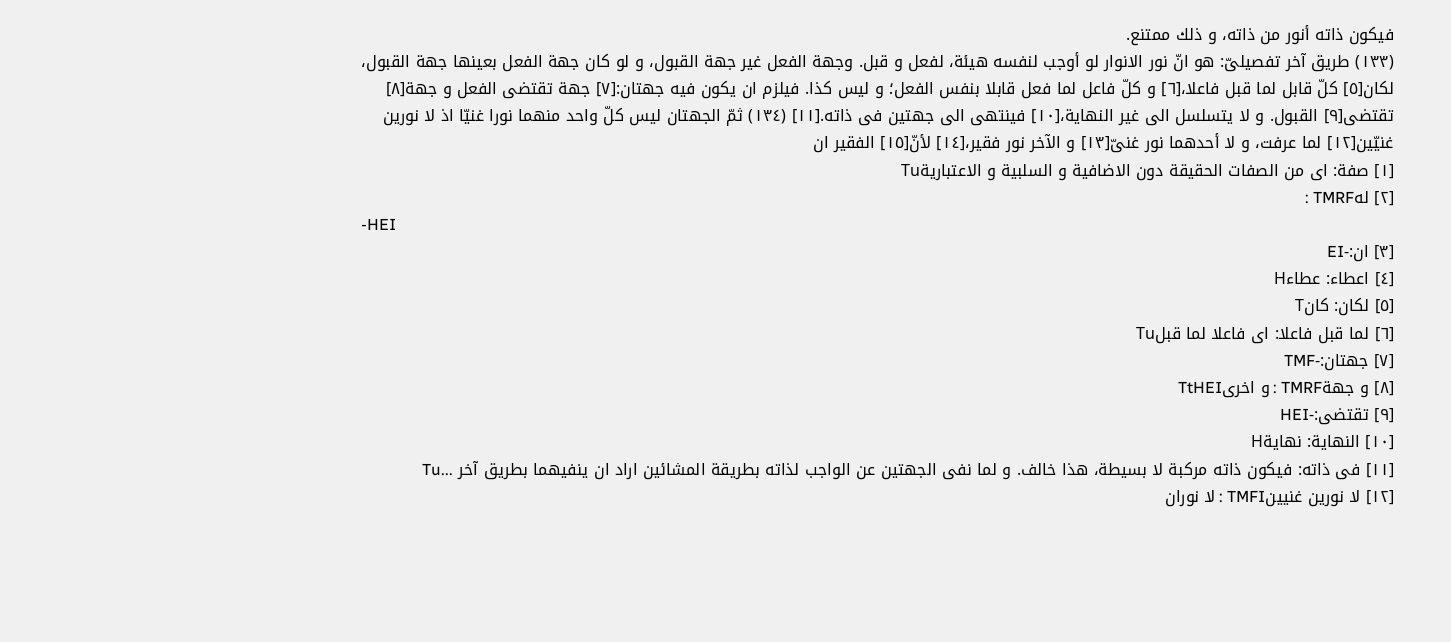فيكون ذاته أنور من ذاته، و ذلك ممتنع.
(١٣٣) طريق آخر تفصيلىّ: هو انّ نور الانوار لو أوجب لنفسه هيئة، لفعل و قبل. وجهة الفعل غير جهة القبول، و لو كان جهة الفعل بعينها جهة القبول، لكان[٥] كلّ قابل لما قبل فاعلا،[٦] و كلّ فاعل لما فعل قابلا بنفس الفعل؛ و ليس كذا. فيلزم ان يكون فيه جهتان:[٧] جهة تقتضى الفعل و جهة[٨] تقتضى[٩] القبول. و لا يتسلسل الى غير النهاية،[١٠] فينتهى الى جهتين فى ذاته.[١١] (١٣٤) ثمّ الجهتان ليس كلّ واحد منهما نورا غنيّا اذ لا نورين غنيّين[١٢] لما عرفت، و لا أحدهما نور غنىّ[١٣] و الآخر نور فقير،[١٤] لأنّ[١٥] الفقير ان
[١] صفة: اى من الصفات الحقيقة دون الاضافية و السلبية و الاعتباريةTu
[٢] لهTMRF :
-HEI
[٣] ان:-EI
[٤] اعطاء: عطاءH
[٥] لكان: كانT
[٦] لما قبل فاعلا: اى فاعلا لما قبلTu
[٧] جهتان:-TMF
[٨] و جهةTMRF : و اخرىTtHEI
[٩] تقتضى:-HEI
[١٠] النهاية: نهايةH
[١١] فى ذاته: فيكون ذاته مركبة لا بسيطة، هذا خالف. و لما نفى الجهتين عن الواجب لذاته بطريقة المشائين اراد ان ينفيهما بطريق آخر ...Tu
[١٢] لا نورين غنيينTMFI : لا نوران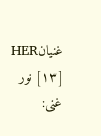غنيانHER
[١٣] نور غنى: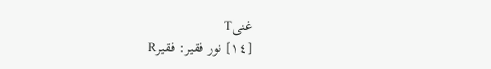غنىT
[١٤] نور فقير: فقيرR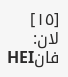[١٥] لان: فانHEI